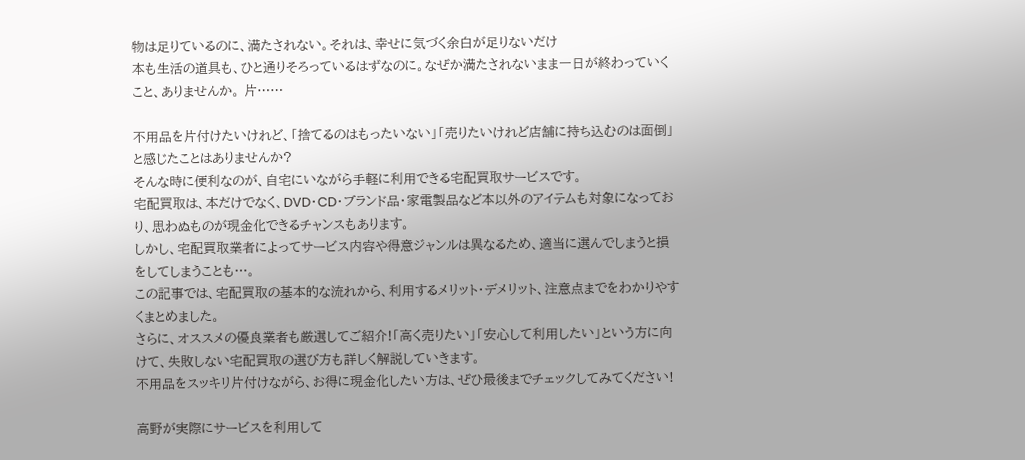物は足りているのに、満たされない。それは、幸せに気づく余白が足りないだけ
本も生活の道具も、ひと通りそろっているはずなのに。なぜか満たされないまま一日が終わっていくこと、ありませんか。 片……

不用品を片付けたいけれど、「捨てるのはもったいない」「売りたいけれど店舗に持ち込むのは面倒」と感じたことはありませんか?
そんな時に便利なのが、自宅にいながら手軽に利用できる宅配買取サービスです。
宅配買取は、本だけでなく、DVD・CD・ブランド品・家電製品など本以外のアイテムも対象になっており、思わぬものが現金化できるチャンスもあります。
しかし、宅配買取業者によってサービス内容や得意ジャンルは異なるため、適当に選んでしまうと損をしてしまうことも…。
この記事では、宅配買取の基本的な流れから、利用するメリット・デメリット、注意点までをわかりやすくまとめました。
さらに、オススメの優良業者も厳選してご紹介!「高く売りたい」「安心して利用したい」という方に向けて、失敗しない宅配買取の選び方も詳しく解説していきます。
不用品をスッキリ片付けながら、お得に現金化したい方は、ぜひ最後までチェックしてみてください!

高野が実際にサービスを利用して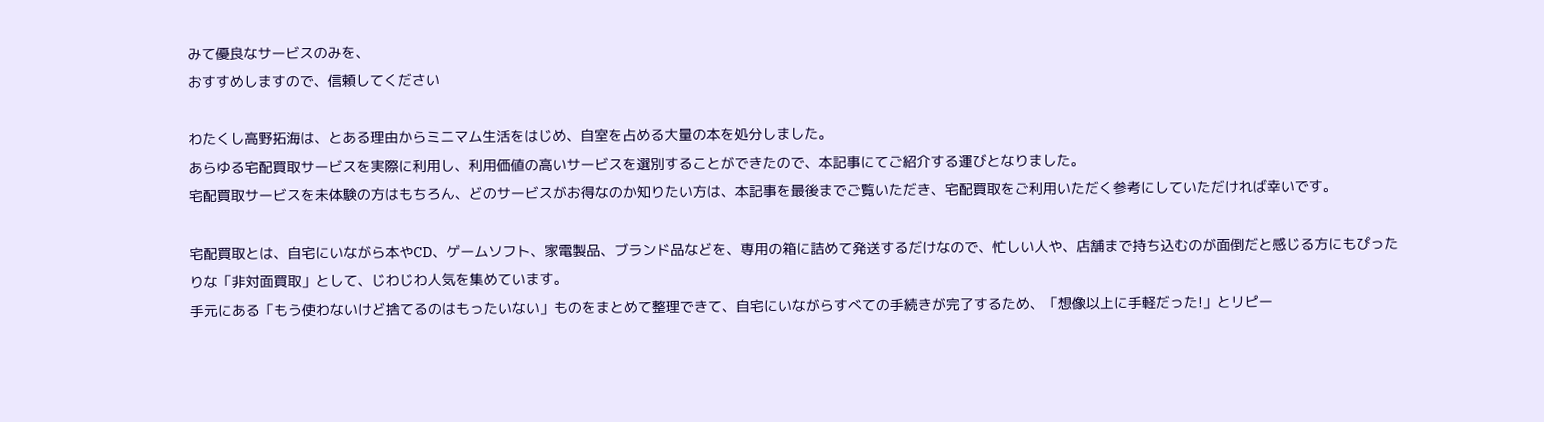みて優良なサービスのみを、
おすすめしますので、信頼してください

わたくし高野拓海は、とある理由からミニマム生活をはじめ、自室を占める大量の本を処分しました。
あらゆる宅配買取サービスを実際に利用し、利用価値の高いサービスを選別することができたので、本記事にてご紹介する運びとなりました。
宅配買取サービスを未体験の方はもちろん、どのサービスがお得なのか知りたい方は、本記事を最後までご覧いただき、宅配買取をご利用いただく参考にしていただければ幸いです。

宅配買取とは、自宅にいながら本やCD、ゲームソフト、家電製品、ブランド品などを、専用の箱に詰めて発送するだけなので、忙しい人や、店舗まで持ち込むのが面倒だと感じる方にもぴったりな「非対面買取」として、じわじわ人気を集めています。
手元にある「もう使わないけど捨てるのはもったいない」ものをまとめて整理できて、自宅にいながらすべての手続きが完了するため、「想像以上に手軽だった!」とリピー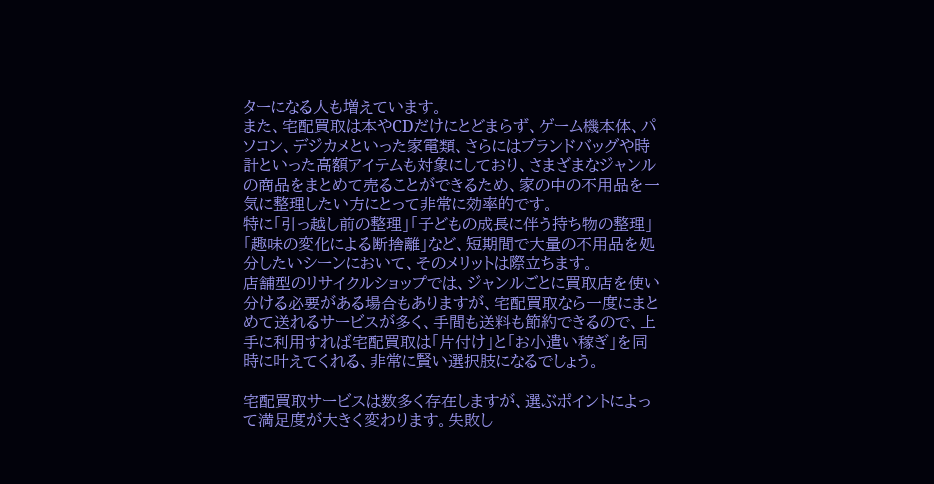ターになる人も増えています。
また、宅配買取は本やCDだけにとどまらず、ゲーム機本体、パソコン、デジカメといった家電類、さらにはブランドバッグや時計といった高額アイテムも対象にしており、さまざまなジャンルの商品をまとめて売ることができるため、家の中の不用品を一気に整理したい方にとって非常に効率的です。
特に「引っ越し前の整理」「子どもの成長に伴う持ち物の整理」「趣味の変化による断捨離」など、短期間で大量の不用品を処分したいシーンにおいて、そのメリットは際立ちます。
店舗型のリサイクルショップでは、ジャンルごとに買取店を使い分ける必要がある場合もありますが、宅配買取なら一度にまとめて送れるサービスが多く、手間も送料も節約できるので、上手に利用すれば宅配買取は「片付け」と「お小遣い稼ぎ」を同時に叶えてくれる、非常に賢い選択肢になるでしょう。

宅配買取サービスは数多く存在しますが、選ぶポイントによって満足度が大きく変わります。失敗し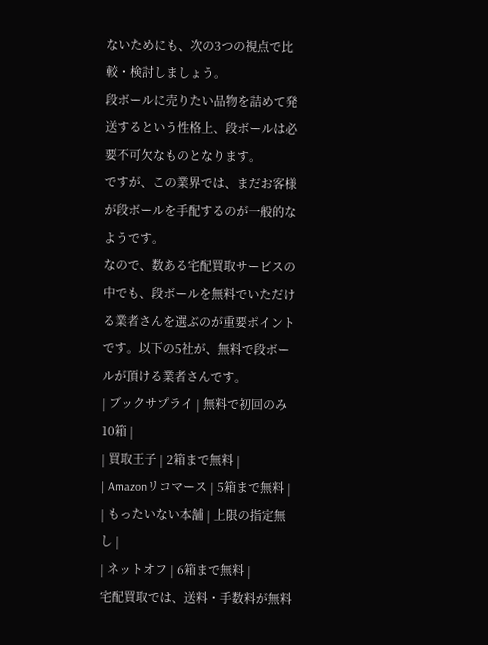ないためにも、次の3つの視点で比較・検討しましょう。
段ボールに売りたい品物を詰めて発送するという性格上、段ボールは必要不可欠なものとなります。
ですが、この業界では、まだお客様が段ボールを手配するのが一般的なようです。
なので、数ある宅配買取サービスの中でも、段ボールを無料でいただける業者さんを選ぶのが重要ポイントです。以下の5社が、無料で段ボールが頂ける業者さんです。
| ブックサプライ | 無料で初回のみ10箱 |
| 買取王子 | 2箱まで無料 |
| Amazonリコマース | 5箱まで無料 |
| もったいない本舗 | 上限の指定無し |
| ネットオフ | 6箱まで無料 |
宅配買取では、送料・手数料が無料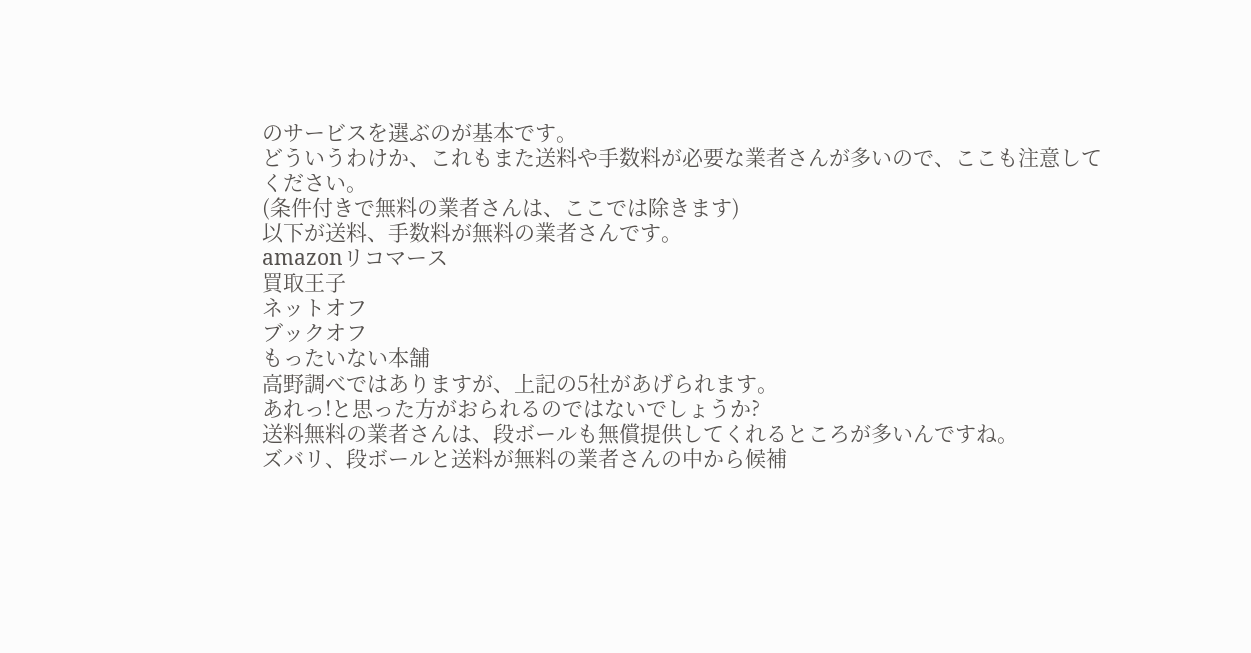のサービスを選ぶのが基本です。
どういうわけか、これもまた送料や手数料が必要な業者さんが多いので、ここも注意してください。
(条件付きで無料の業者さんは、ここでは除きます)
以下が送料、手数料が無料の業者さんです。
amazonリコマース
買取王子
ネットオフ
ブックオフ
もったいない本舗
高野調べではありますが、上記の5社があげられます。
あれっ!と思った方がおられるのではないでしょうか?
送料無料の業者さんは、段ボールも無償提供してくれるところが多いんですね。
ズバリ、段ボールと送料が無料の業者さんの中から候補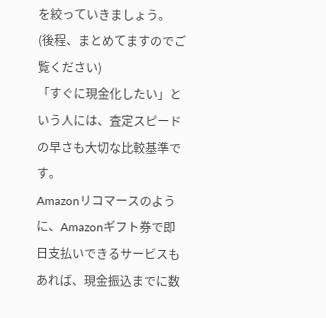を絞っていきましょう。
(後程、まとめてますのでご覧ください)
「すぐに現金化したい」という人には、査定スピードの早さも大切な比較基準です。
Amazonリコマースのように、Amazonギフト券で即日支払いできるサービスもあれば、現金振込までに数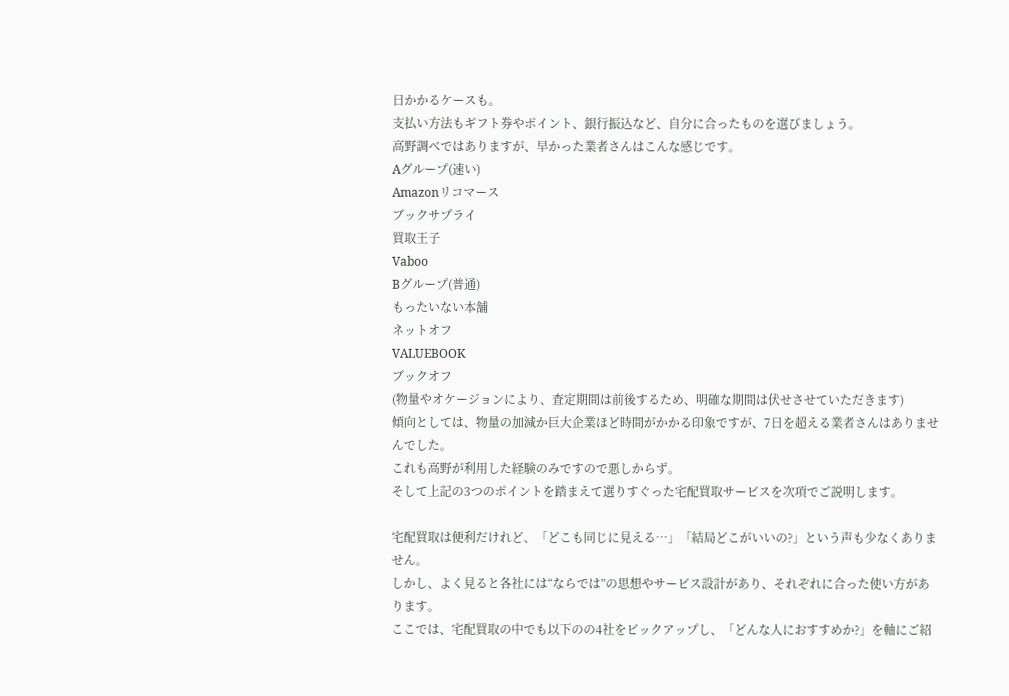日かかるケースも。
支払い方法もギフト券やポイント、銀行振込など、自分に合ったものを選びましょう。
高野調べではありますが、早かった業者さんはこんな感じです。
Aグループ(速い)
Amazonリコマース
ブックサプライ
買取王子
Vaboo
Bグループ(普通)
もったいない本舗
ネットオフ
VALUEBOOK
ブックオフ
(物量やオケージョンにより、査定期間は前後するため、明確な期間は伏せさせていただきます)
傾向としては、物量の加減か巨大企業ほど時間がかかる印象ですが、7日を超える業者さんはありませんでした。
これも高野が利用した経験のみですので悪しからず。
そして上記の3つのポイントを踏まえて選りすぐった宅配買取サービスを次項でご説明します。

宅配買取は便利だけれど、「どこも同じに見える…」「結局どこがいいの?」という声も少なくありません。
しかし、よく見ると各社には“ならでは”の思想やサービス設計があり、それぞれに合った使い方があります。
ここでは、宅配買取の中でも以下のの4社をピックアップし、「どんな人におすすめか?」を軸にご紹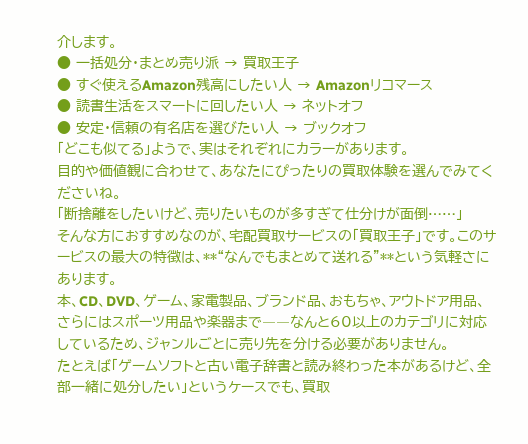介します。
● 一括処分・まとめ売り派 → 買取王子
● すぐ使えるAmazon残高にしたい人 → Amazonリコマース
● 読書生活をスマートに回したい人 → ネットオフ
● 安定・信頼の有名店を選びたい人 → ブックオフ
「どこも似てる」ようで、実はそれぞれにカラーがあります。
目的や価値観に合わせて、あなたにぴったりの買取体験を選んでみてくださいね。
「断捨離をしたいけど、売りたいものが多すぎて仕分けが面倒……」
そんな方におすすめなのが、宅配買取サービスの「買取王子」です。このサービスの最大の特徴は、**“なんでもまとめて送れる”**という気軽さにあります。
本、CD、DVD、ゲーム、家電製品、ブランド品、おもちゃ、アウトドア用品、さらにはスポーツ用品や楽器まで――なんと60以上のカテゴリに対応しているため、ジャンルごとに売り先を分ける必要がありません。
たとえば「ゲームソフトと古い電子辞書と読み終わった本があるけど、全部一緒に処分したい」というケースでも、買取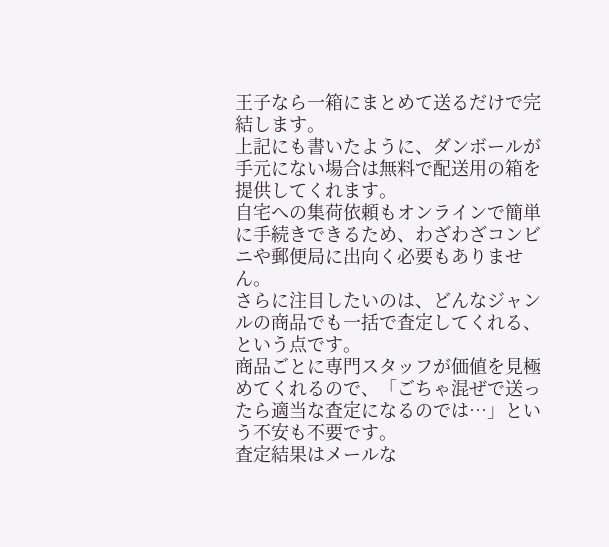王子なら一箱にまとめて送るだけで完結します。
上記にも書いたように、ダンボールが手元にない場合は無料で配送用の箱を提供してくれます。
自宅への集荷依頼もオンラインで簡単に手続きできるため、わざわざコンビニや郵便局に出向く必要もありません。
さらに注目したいのは、どんなジャンルの商品でも一括で査定してくれる、という点です。
商品ごとに専門スタッフが価値を見極めてくれるので、「ごちゃ混ぜで送ったら適当な査定になるのでは…」という不安も不要です。
査定結果はメールな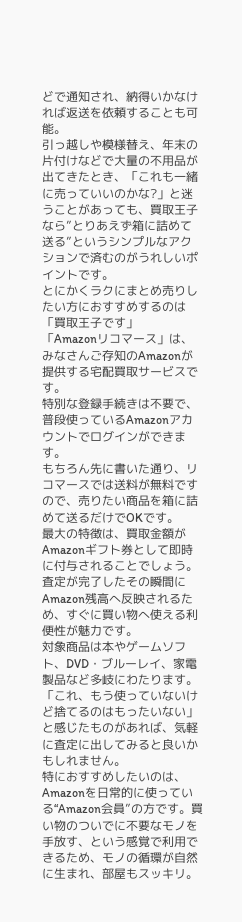どで通知され、納得いかなければ返送を依頼することも可能。
引っ越しや模様替え、年末の片付けなどで大量の不用品が出てきたとき、「これも一緒に売っていいのかな?」と迷うことがあっても、買取王子なら”とりあえず箱に詰めて送る”というシンプルなアクションで済むのがうれしいポイントです。
とにかくラクにまとめ売りしたい方におすすめするのは「買取王子です」
「Amazonリコマース」は、みなさんご存知のAmazonが提供する宅配買取サービスです。
特別な登録手続きは不要で、普段使っているAmazonアカウントでログインができます。
もちろん先に書いた通り、リコマースでは送料が無料ですので、売りたい商品を箱に詰めて送るだけでOKです。
最大の特徴は、買取金額がAmazonギフト券として即時に付与されることでしょう。
査定が完了したその瞬間にAmazon残高へ反映されるため、すぐに買い物へ使える利便性が魅力です。
対象商品は本やゲームソフト、DVD・ブルーレイ、家電製品など多岐にわたります。「これ、もう使っていないけど捨てるのはもったいない」と感じたものがあれば、気軽に査定に出してみると良いかもしれません。
特におすすめしたいのは、Amazonを日常的に使っている“Amazon会員”の方です。買い物のついでに不要なモノを手放す、という感覚で利用できるため、モノの循環が自然に生まれ、部屋もスッキリ。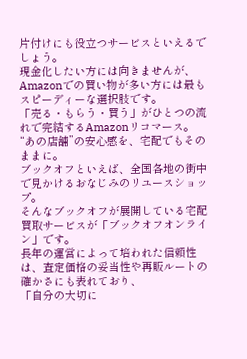片付けにも役立つサービスといえるでしょう。
現金化したい方には向きませんが、Amazonでの買い物が多い方には最もスピーディーな選択肢です。
「売る・もらう・買う」がひとつの流れで完結するAmazonリコマース。
“あの店舗”の安心感を、宅配でもそのままに。
ブックオフといえば、全国各地の街中で見かけるおなじみのリユースショップ。
そんなブックオフが展開している宅配買取サービスが「ブックオフオンライン」です。
長年の運営によって培われた信頼性は、査定価格の妥当性や再販ルートの確かさにも表れており、
「自分の大切に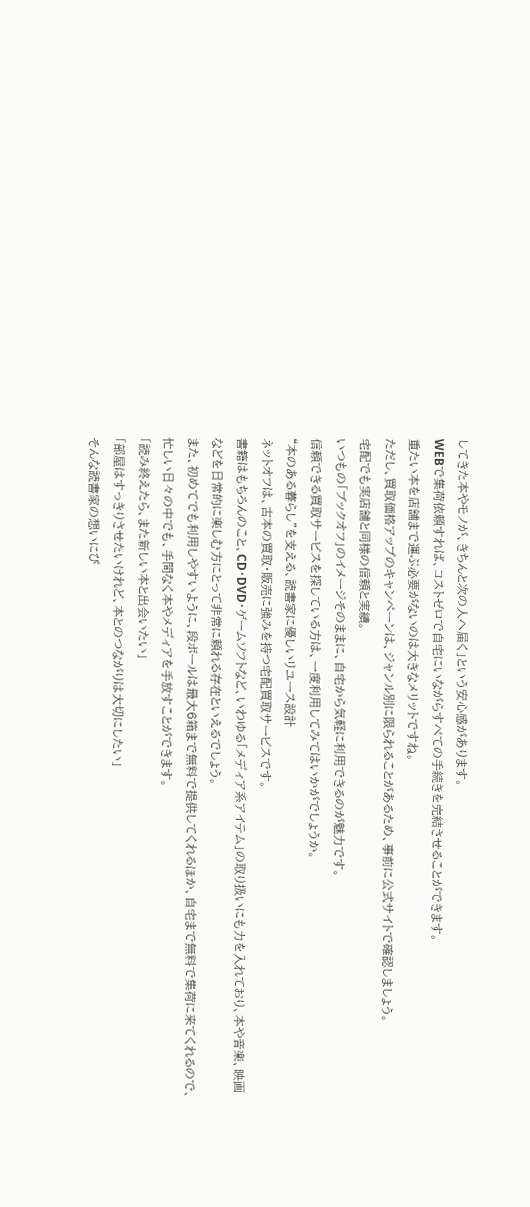してきた本やモノが、きちんと次の人へ届く」という安心感があります。
WEBで集荷依頼すれば、コストゼロで自宅にいながらすべての手続きを完結させることができます。
重たい本を店舗まで運ぶ必要がないのは大きなメリットですね。
ただし、買取価格アップのキャンペーンは、ジャンル別に限られることがあるため、事前に公式サイトで確認しましょう。
宅配でも実店舗と同様の信頼と実績。
いつもの「ブックオフ」のイメージそのままに、自宅から気軽に利用できるのが魅力です。
信頼できる買取サービスを探している方は、一度利用してみてはいかがでしょうか。
“本のある暮らし”を支える、読書家に優しいリユース設計
ネットオフは、古本の買取・販売に強みを持つ宅配買取サービスです。
書籍はもちろんのこと、CD・DVD・ゲームソフトなど、いわゆる「メディア系アイテム」の取り扱いにも力を入れており、本や音楽、映画などを日常的に楽しむ方にとって非常に頼れる存在といえるでしょう。
また、初めてでも利用しやすいように、段ボールは最大6箱まで無料で提供してくれるほか、自宅まで無料で集荷に来てくれるので、忙しい日々の中でも、手間なく本やメディアを手放すことができます。
「読み終えたら、また新しい本と出会いたい」
「部屋はすっきりさせたいけれど、本とのつながりは大切にしたい」
そんな読書家の想いにぴ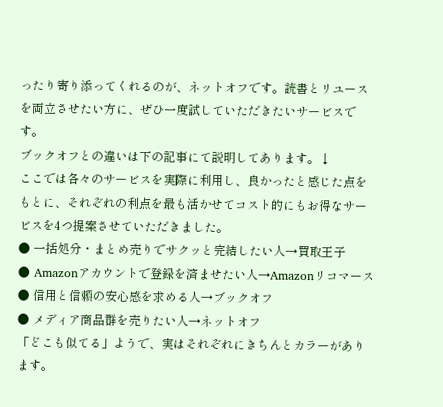ったり寄り添ってくれるのが、ネットオフです。読書とリユースを両立させたい方に、ぜひ一度試していただきたいサービスです。
ブックオフとの違いは下の記事にて説明してあります。↓
ここでは各々のサービスを実際に利用し、良かったと感じた点をもとに、それぞれの利点を最も活かせてコスト的にもお得なサービスを4つ提案させていただきました。
● 一括処分・まとめ売りでサクッと完結したい人→買取王子
● Amazonアカウントで登録を済ませたい人→Amazonリコマース
● 信用と信頼の安心感を求める人→ブックオフ
● メディア商品群を売りたい人→ネットオフ
「どこも似てる」ようで、実はそれぞれにきちんとカラーがあります。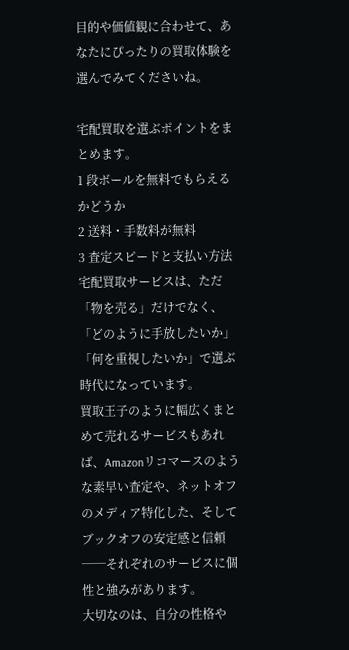目的や価値観に合わせて、あなたにぴったりの買取体験を選んでみてくださいね。

宅配買取を選ぶポイントをまとめます。
1 段ボールを無料でもらえるかどうか
2 送料・手数料が無料
3 査定スピードと支払い方法
宅配買取サービスは、ただ「物を売る」だけでなく、「どのように手放したいか」「何を重視したいか」で選ぶ時代になっています。
買取王子のように幅広くまとめて売れるサービスもあれば、Amazonリコマースのような素早い査定や、ネットオフのメディア特化した、そしてブックオフの安定感と信頼──それぞれのサービスに個性と強みがあります。
大切なのは、自分の性格や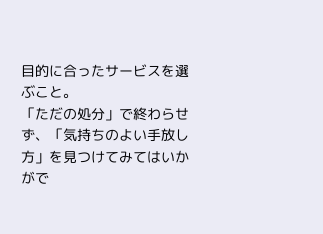目的に合ったサービスを選ぶこと。
「ただの処分」で終わらせず、「気持ちのよい手放し方」を見つけてみてはいかがで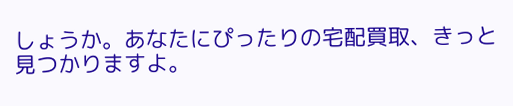しょうか。あなたにぴったりの宅配買取、きっと見つかりますよ。